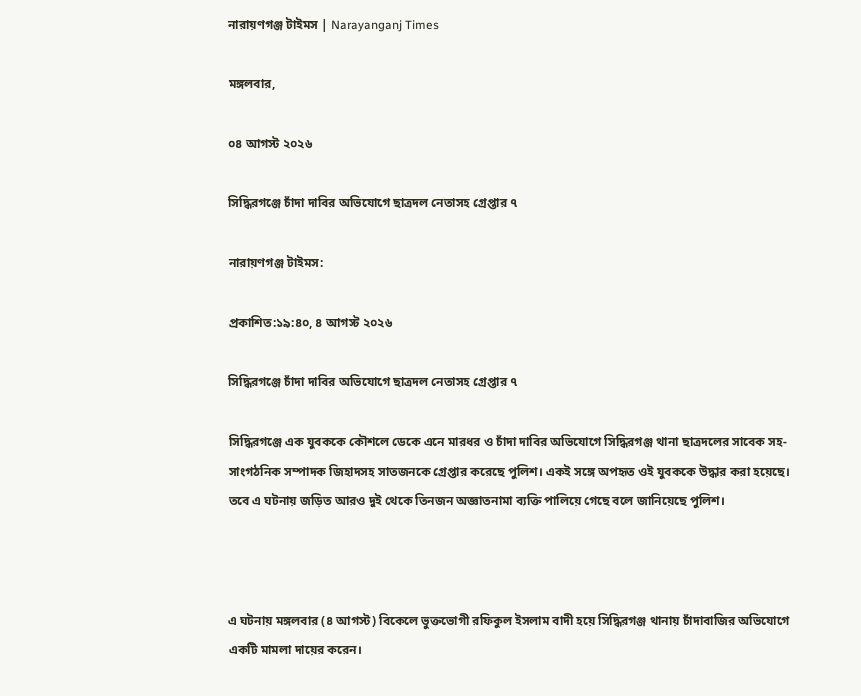নারায়ণগঞ্জ টাইমস | Narayanganj Times

মঙ্গলবার,

০৪ আগস্ট ২০২৬

সিদ্ধিরগঞ্জে চাঁদা দাবির অভিযোগে ছাত্রদল নেতাসহ গ্রেপ্তার ৭

নারায়ণগঞ্জ টাইমস:

প্রকাশিত:১৯:৪০, ৪ আগস্ট ২০২৬

সিদ্ধিরগঞ্জে চাঁদা দাবির অভিযোগে ছাত্রদল নেতাসহ গ্রেপ্তার ৭

সিদ্ধিরগঞ্জে এক যুবককে কৌশলে ডেকে এনে মারধর ও চাঁদা দাবির অভিযোগে সিদ্ধিরগঞ্জ থানা ছাত্রদলের সাবেক সহ-সাংগঠনিক সম্পাদক জিহাদসহ সাতজনকে গ্রেপ্তার করেছে পুলিশ। একই সঙ্গে অপহৃত ওই যুবককে উদ্ধার করা হয়েছে। তবে এ ঘটনায় জড়িত আরও দুই থেকে তিনজন অজ্ঞাতনামা ব্যক্তি পালিয়ে গেছে বলে জানিয়েছে পুলিশ।



এ ঘটনায় মঙ্গলবার (৪ আগস্ট) বিকেলে ভুক্তভোগী রফিকুল ইসলাম বাদী হয়ে সিদ্ধিরগঞ্জ থানায় চাঁদাবাজির অভিযোগে একটি মামলা দায়ের করেন।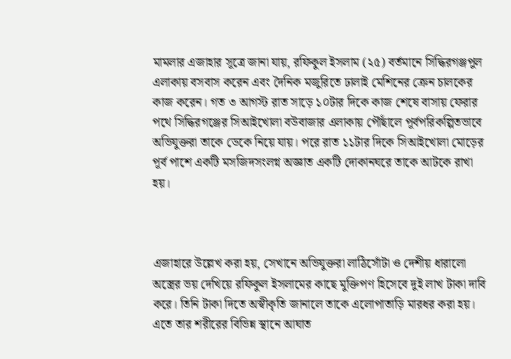মামলার এজাহার সূত্রে জানা যায়, রফিকুল ইসলাম (২৫) বর্তমানে সিদ্ধিরগঞ্জপুল এলাকায় বসবাস করেন এবং দৈনিক মজুরিতে ঢালাই মেশিনের ক্রেন চালকের কাজ করেন। গত ৩ আগস্ট রাত সাড়ে ১০টার দিকে কাজ শেষে বাসায় ফেরার পথে সিদ্ধিরগঞ্জের সিআইখোলা বউবাজার এলাকায় পৌঁছালে পূর্বপরিকল্পিতভাবে অভিযুক্তরা তাকে ডেকে নিয়ে যায়। পরে রাত ১১টার দিকে সিআইখোলা মোড়ের পূর্ব পাশে একটি মসজিদসংলগ্ন অজ্ঞাত একটি দোকানঘরে তাকে আটকে রাখা হয়।



এজাহারে উল্লেখ করা হয়, সেখানে অভিযুক্তরা লাঠিসোঁটা ও দেশীয় ধারালো অস্ত্রের ভয় দেখিয়ে রফিকুল ইসলামের কাছে মুক্তিপণ হিসেবে দুই লাখ টাকা দাবি করে। তিনি টাকা দিতে অস্বীকৃতি জানালে তাকে এলোপাতাড়ি মারধর করা হয়। এতে তার শরীরের বিভিন্ন স্থানে আঘাত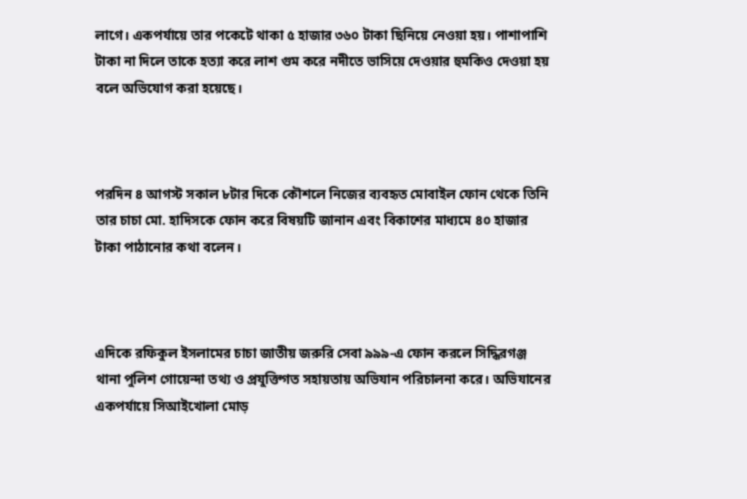লাগে। একপর্যায়ে তার পকেটে থাকা ৫ হাজার ৩৬০ টাকা ছিনিয়ে নেওয়া হয়। পাশাপাশি টাকা না দিলে তাকে হত্যা করে লাশ গুম করে নদীতে ভাসিয়ে দেওয়ার হুমকিও দেওয়া হয় বলে অভিযোগ করা হয়েছে।



পরদিন ৪ আগস্ট সকাল ৮টার দিকে কৌশলে নিজের ব্যবহৃত মোবাইল ফোন থেকে তিনি তার চাচা মো. হাদিসকে ফোন করে বিষয়টি জানান এবং বিকাশের মাধ্যমে ৪০ হাজার টাকা পাঠানোর কথা বলেন।



এদিকে রফিকুল ইসলামের চাচা জাতীয় জরুরি সেবা ৯৯৯-এ ফোন করলে সিদ্ধিরগঞ্জ থানা পুলিশ গোয়েন্দা তথ্য ও প্রযুক্তিগত সহায়তায় অভিযান পরিচালনা করে। অভিযানের একপর্যায়ে সিআইখোলা মোড়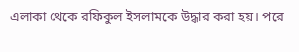এলাকা থেকে রফিকুল ইসলামকে উদ্ধার করা হয়। পরে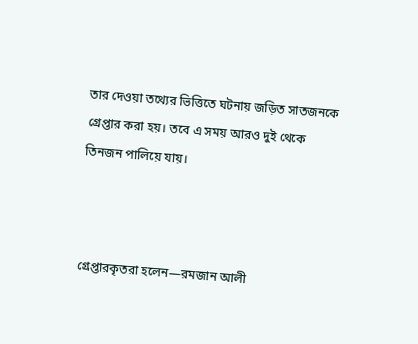তার দেওয়া তথ্যের ভিত্তিতে ঘটনায় জড়িত সাতজনকে গ্রেপ্তার করা হয়। তবে এ সময় আরও দুই থেকে তিনজন পালিয়ে যায়।



গ্রেপ্তারকৃতরা হলেন—রমজান আলী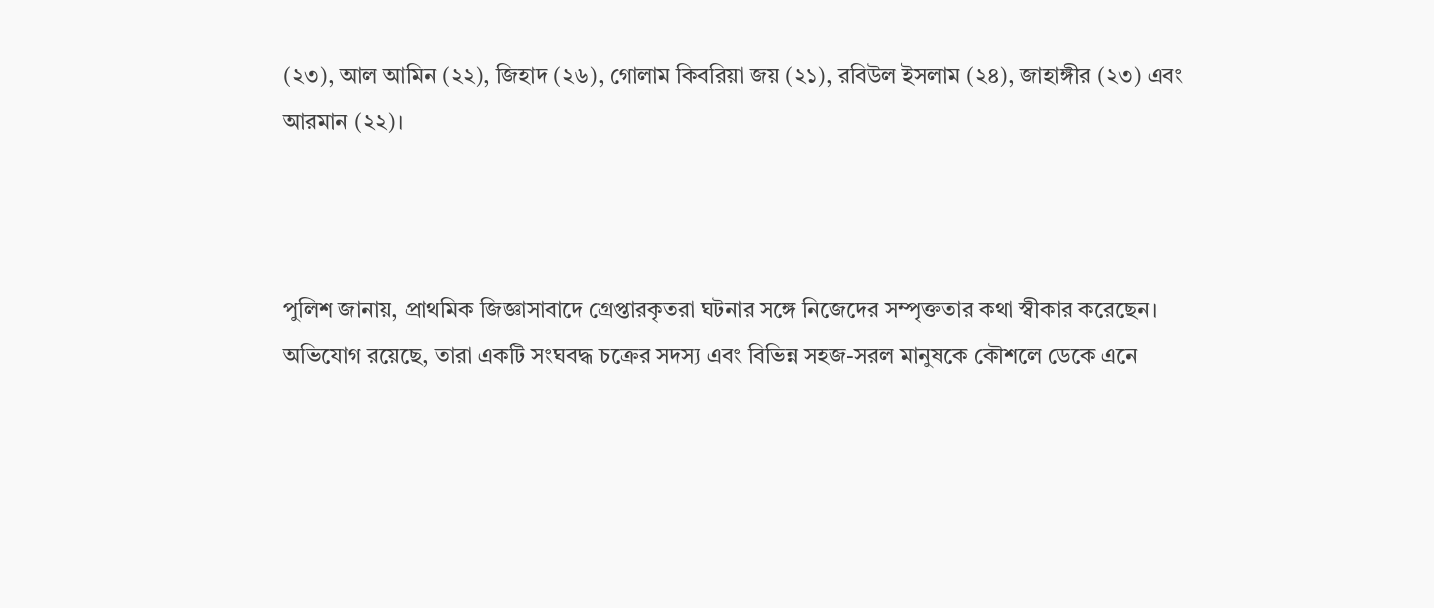(২৩), আল আমিন (২২), জিহাদ (২৬), গোলাম কিবরিয়া জয় (২১), রবিউল ইসলাম (২৪), জাহাঙ্গীর (২৩) এবং আরমান (২২)।



পুলিশ জানায়, প্রাথমিক জিজ্ঞাসাবাদে গ্রেপ্তারকৃতরা ঘটনার সঙ্গে নিজেদের সম্পৃক্ততার কথা স্বীকার করেছেন। অভিযোগ রয়েছে, তারা একটি সংঘবদ্ধ চক্রের সদস্য এবং বিভিন্ন সহজ-সরল মানুষকে কৌশলে ডেকে এনে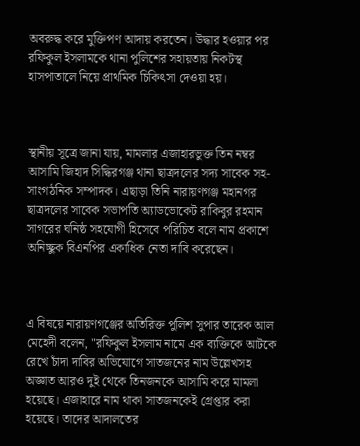অবরুদ্ধ করে মুক্তিপণ আদায় করতেন। উদ্ধার হওয়ার পর রফিকুল ইসলামকে থানা পুলিশের সহায়তায় নিকটস্থ হাসপাতালে নিয়ে প্রাথমিক চিকিৎসা দেওয়া হয়।



স্থানীয় সূত্রে জানা যায়, মামলার এজাহারভুক্ত তিন নম্বর আসামি জিহাদ সিদ্ধিরগঞ্জ থানা ছাত্রদলের সদ্য সাবেক সহ-সাংগঠনিক সম্পাদক। এছাড়া তিনি নারায়ণগঞ্জ মহানগর ছাত্রদলের সাবেক সভাপতি অ্যাডভোকেট রাকিবুর রহমান সাগরের ঘনিষ্ঠ সহযোগী হিসেবে পরিচিত বলে নাম প্রকাশে অনিচ্ছুক বিএনপির একাধিক নেতা দাবি করেছেন।



এ বিষয়ে নারায়ণগঞ্জের অতিরিক্ত পুলিশ সুপার তারেক আল মেহেদী বলেন, "রফিকুল ইসলাম নামে এক ব্যক্তিকে আটকে রেখে চাঁদা দাবির অভিযোগে সাতজনের নাম উল্লেখসহ অজ্ঞাত আরও দুই থেকে তিনজনকে আসামি করে মামলা হয়েছে। এজাহারে নাম থাকা সাতজনকেই গ্রেপ্তার করা হয়েছে। তাদের আদালতের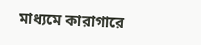মাধ্যমে কারাগারে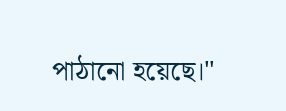পাঠানো হয়েছে।"